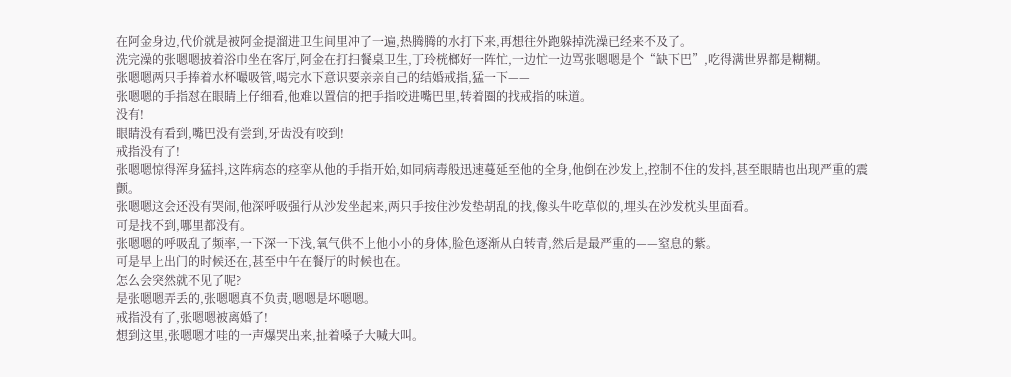在阿金身边,代价就是被阿金提溜进卫生间里冲了一遍,热腾腾的水打下来,再想往外跑躲掉洗澡已经来不及了。
洗完澡的张嗯嗯披着浴巾坐在客厅,阿金在打扫餐桌卫生,丁玲桄榔好一阵忙,一边忙一边骂张嗯嗯是个“缺下巴”,吃得满世界都是糊糊。
张嗯嗯两只手捧着水杯嘬吸管,喝完水下意识要亲亲自己的结婚戒指,猛一下——
张嗯嗯的手指怼在眼睛上仔细看,他难以置信的把手指咬进嘴巴里,转着圈的找戒指的味道。
没有!
眼睛没有看到,嘴巴没有尝到,牙齿没有咬到!
戒指没有了!
张嗯嗯惊得浑身猛抖,这阵病态的痉挛从他的手指开始,如同病毒般迅速蔓延至他的全身,他倒在沙发上,控制不住的发抖,甚至眼睛也出现严重的震颤。
张嗯嗯这会还没有哭闹,他深呼吸强行从沙发坐起来,两只手按住沙发垫胡乱的找,像头牛吃草似的,埋头在沙发枕头里面看。
可是找不到,哪里都没有。
张嗯嗯的呼吸乱了频率,一下深一下浅,氧气供不上他小小的身体,脸色逐渐从白转青,然后是最严重的——窒息的紫。
可是早上出门的时候还在,甚至中午在餐厅的时候也在。
怎么会突然就不见了呢?
是张嗯嗯弄丢的,张嗯嗯真不负责,嗯嗯是坏嗯嗯。
戒指没有了,张嗯嗯被离婚了!
想到这里,张嗯嗯才哇的一声爆哭出来,扯着嗓子大喊大叫。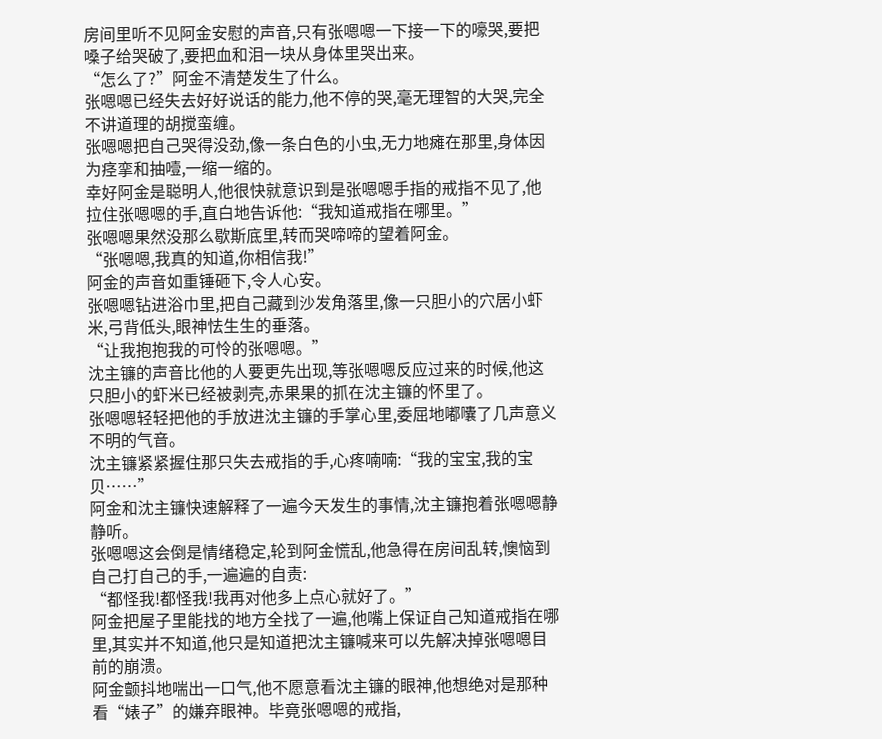房间里听不见阿金安慰的声音,只有张嗯嗯一下接一下的嚎哭,要把嗓子给哭破了,要把血和泪一块从身体里哭出来。
“怎么了?”阿金不清楚发生了什么。
张嗯嗯已经失去好好说话的能力,他不停的哭,毫无理智的大哭,完全不讲道理的胡搅蛮缠。
张嗯嗯把自己哭得没劲,像一条白色的小虫,无力地瘫在那里,身体因为痉挛和抽噎,一缩一缩的。
幸好阿金是聪明人,他很快就意识到是张嗯嗯手指的戒指不见了,他拉住张嗯嗯的手,直白地告诉他:“我知道戒指在哪里。”
张嗯嗯果然没那么歇斯底里,转而哭啼啼的望着阿金。
“张嗯嗯,我真的知道,你相信我!”
阿金的声音如重锤砸下,令人心安。
张嗯嗯钻进浴巾里,把自己藏到沙发角落里,像一只胆小的穴居小虾米,弓背低头,眼神怯生生的垂落。
“让我抱抱我的可怜的张嗯嗯。”
沈主镰的声音比他的人要更先出现,等张嗯嗯反应过来的时候,他这只胆小的虾米已经被剥壳,赤果果的抓在沈主镰的怀里了。
张嗯嗯轻轻把他的手放进沈主镰的手掌心里,委屈地嘟囔了几声意义不明的气音。
沈主镰紧紧握住那只失去戒指的手,心疼喃喃:“我的宝宝,我的宝贝……”
阿金和沈主镰快速解释了一遍今天发生的事情,沈主镰抱着张嗯嗯静静听。
张嗯嗯这会倒是情绪稳定,轮到阿金慌乱,他急得在房间乱转,懊恼到自己打自己的手,一遍遍的自责:
“都怪我!都怪我!我再对他多上点心就好了。”
阿金把屋子里能找的地方全找了一遍,他嘴上保证自己知道戒指在哪里,其实并不知道,他只是知道把沈主镰喊来可以先解决掉张嗯嗯目前的崩溃。
阿金颤抖地喘出一口气,他不愿意看沈主镰的眼神,他想绝对是那种看“婊子”的嫌弃眼神。毕竟张嗯嗯的戒指,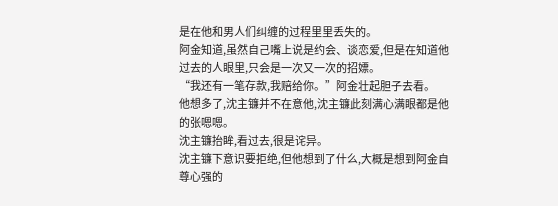是在他和男人们纠缠的过程里里丢失的。
阿金知道,虽然自己嘴上说是约会、谈恋爱,但是在知道他过去的人眼里,只会是一次又一次的招嫖。
“我还有一笔存款,我赔给你。”阿金壮起胆子去看。
他想多了,沈主镰并不在意他,沈主镰此刻满心满眼都是他的张嗯嗯。
沈主镰抬眸,看过去,很是诧异。
沈主镰下意识要拒绝,但他想到了什么,大概是想到阿金自尊心强的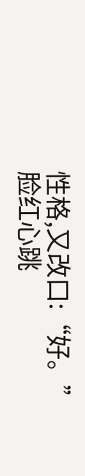性格,又改口:“好。”
脸红心跳